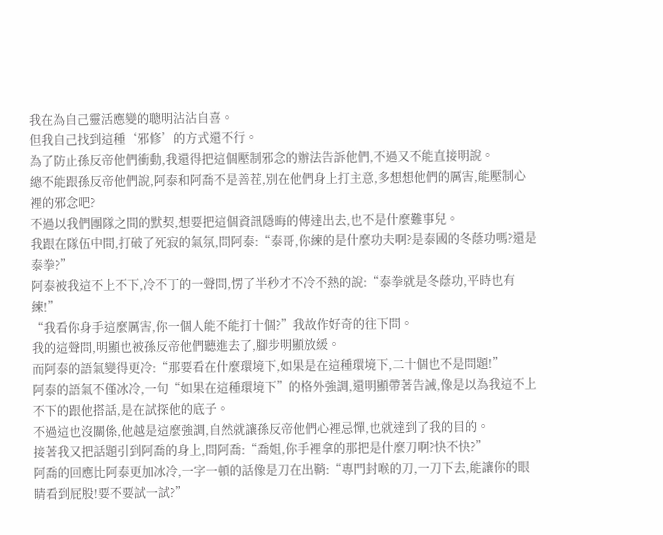我在為自己靈活應變的聰明沾沾自喜。
但我自己找到這種‘邪修’的方式還不行。
為了防止孫反帝他們衝動,我還得把這個壓制邪念的辦法告訴他們,不過又不能直接明說。
總不能跟孫反帝他們說,阿泰和阿喬不是善茬,別在他們身上打主意,多想想他們的厲害,能壓制心裡的邪念吧?
不過以我們團隊之間的默契,想要把這個資訊隱晦的傳達出去,也不是什麼難事兒。
我跟在隊伍中間,打破了死寂的氣氛,問阿泰:“泰哥,你練的是什麼功夫啊?是泰國的冬蔭功嗎?還是泰拳?”
阿泰被我這不上不下,冷不丁的一聲問,愣了半秒才不冷不熱的說:“泰拳就是冬蔭功,平時也有練!”
“我看你身手這麼厲害,你一個人能不能打十個?”我故作好奇的往下問。
我的這聲問,明顯也被孫反帝他們聽進去了,腳步明顯放緩。
而阿泰的語氣變得更冷:“那要看在什麼環境下,如果是在這種環境下,二十個也不是問題!”
阿泰的語氣不僅冰冷,一句“如果在這種環境下”的格外強調,還明顯帶著告誡,像是以為我這不上不下的跟他搭話,是在試探他的底子。
不過這也沒關係,他越是這麼強調,自然就讓孫反帝他們心裡忌憚,也就達到了我的目的。
接著我又把話題引到阿喬的身上,問阿喬:“喬姐,你手裡拿的那把是什麼刀啊?快不快?”
阿喬的回應比阿泰更加冰冷,一字一頓的話像是刀在出鞘:“專門封喉的刀,一刀下去,能讓你的眼睛看到屁股!要不要試一試?”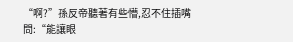“啊?”孫反帝聽著有些懵,忍不住插嘴問:“能讓眼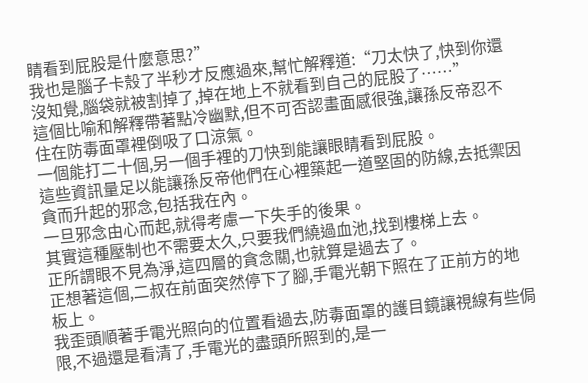睛看到屁股是什麼意思?”
我也是腦子卡殼了半秒才反應過來,幫忙解釋道:“刀太快了,快到你還沒知覺,腦袋就被割掉了,掉在地上不就看到自己的屁股了……”
這個比喻和解釋帶著點冷幽默,但不可否認畫面感很強,讓孫反帝忍不住在防毒面罩裡倒吸了口涼氣。
一個能打二十個,另一個手裡的刀快到能讓眼睛看到屁股。
這些資訊量足以能讓孫反帝他們在心裡築起一道堅固的防線,去抵禦因貪而升起的邪念,包括我在內。
一旦邪念由心而起,就得考慮一下失手的後果。
其實這種壓制也不需要太久,只要我們繞過血池,找到樓梯上去。
正所謂眼不見為淨,這四層的貪念關,也就算是過去了。
正想著這個,二叔在前面突然停下了腳,手電光朝下照在了正前方的地板上。
我歪頭順著手電光照向的位置看過去,防毒面罩的護目鏡讓視線有些侷限,不過還是看清了,手電光的盡頭所照到的,是一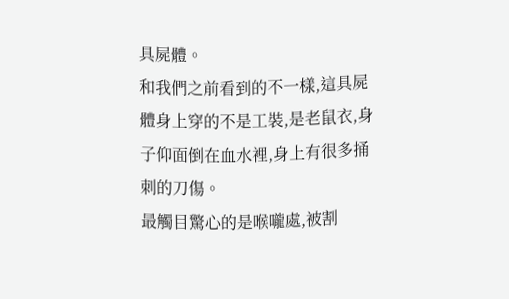具屍體。
和我們之前看到的不一樣,這具屍體身上穿的不是工裝,是老鼠衣,身子仰面倒在血水裡,身上有很多捅刺的刀傷。
最觸目驚心的是喉嚨處,被割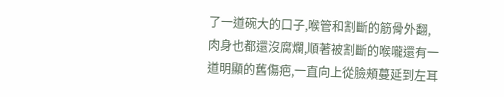了一道碗大的口子,喉管和割斷的筋骨外翻,肉身也都還沒腐爛,順著被割斷的喉嚨還有一道明顯的舊傷疤,一直向上從臉頰蔓延到左耳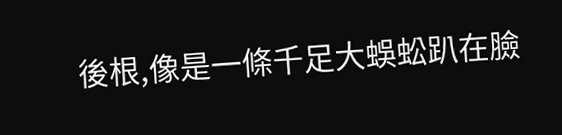後根,像是一條千足大蜈蚣趴在臉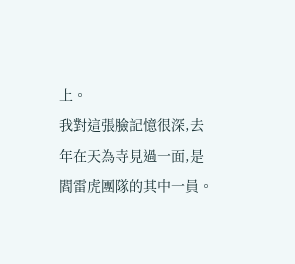上。
我對這張臉記憶很深,去年在天為寺見過一面,是閻雷虎團隊的其中一員。